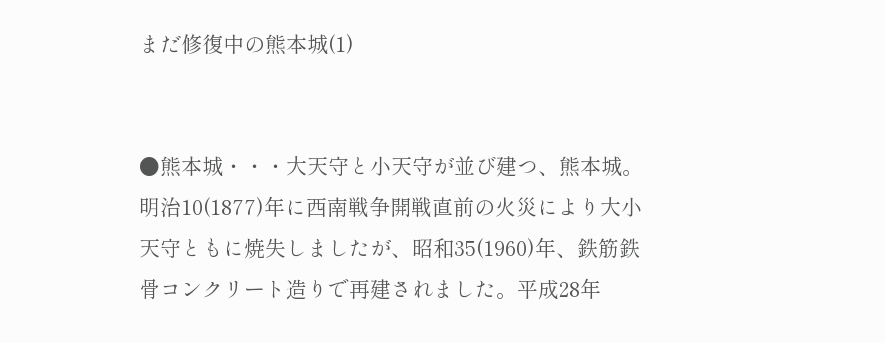まだ修復中の熊本城(1)


●熊本城・・・大天守と小天守が並び建つ、熊本城。明治10(1877)年に西南戦争開戦直前の火災により大小天守ともに焼失しましたが、昭和35(1960)年、鉄筋鉄骨コンクリート造りで再建されました。平成28年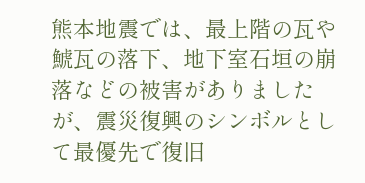熊本地震では、最上階の瓦や鯱瓦の落下、地下室石垣の崩落などの被害がありましたが、震災復興のシンボルとして最優先で復旧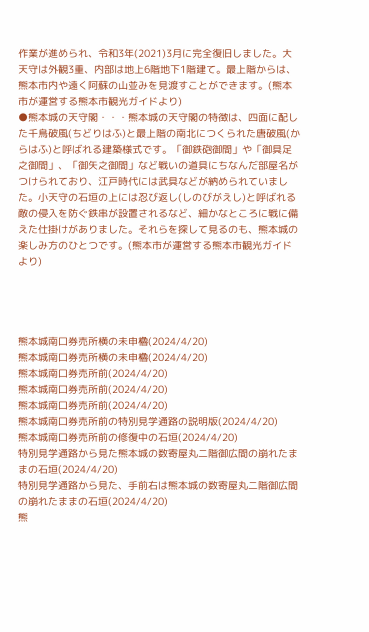作業が進められ、令和3年(2021)3月に完全復旧しました。大天守は外観3重、内部は地上6階地下1階建て。最上階からは、熊本市内や遠く阿蘇の山並みを見渡すことができます。(熊本市が運営する熊本市観光ガイドより)
●熊本城の天守閣・・・熊本城の天守閣の特徴は、四面に配した千鳥破風(ちどりはふ)と最上階の南北につくられた唐破風(からはふ)と呼ばれる建築様式です。「御鉄砲御間」や「御具足之御間」、「御矢之御間」など戦いの道具にちなんだ部屋名がつけられており、江戸時代には武具などが納められていました。小天守の石垣の上には忍び返し(しのびがえし)と呼ばれる敵の侵入を防ぐ鉄串が設置されるなど、細かなところに戦に備えた仕掛けがありました。それらを探して見るのも、熊本城の楽しみ方のひとつです。(熊本市が運営する熊本市観光ガイドより)




熊本城南口券売所横の未申櫓(2024/4/20)
熊本城南口券売所横の未申櫓(2024/4/20)
熊本城南口券売所前(2024/4/20)
熊本城南口券売所前(2024/4/20)
熊本城南口券売所前(2024/4/20)
熊本城南口券売所前の特別見学通路の説明版(2024/4/20)
熊本城南口券売所前の修復中の石垣(2024/4/20)
特別見学通路から見た熊本城の数寄屋丸二階御広間の崩れたままの石垣(2024/4/20)
特別見学通路から見た、手前右は熊本城の数寄屋丸二階御広間の崩れたままの石垣(2024/4/20)
熊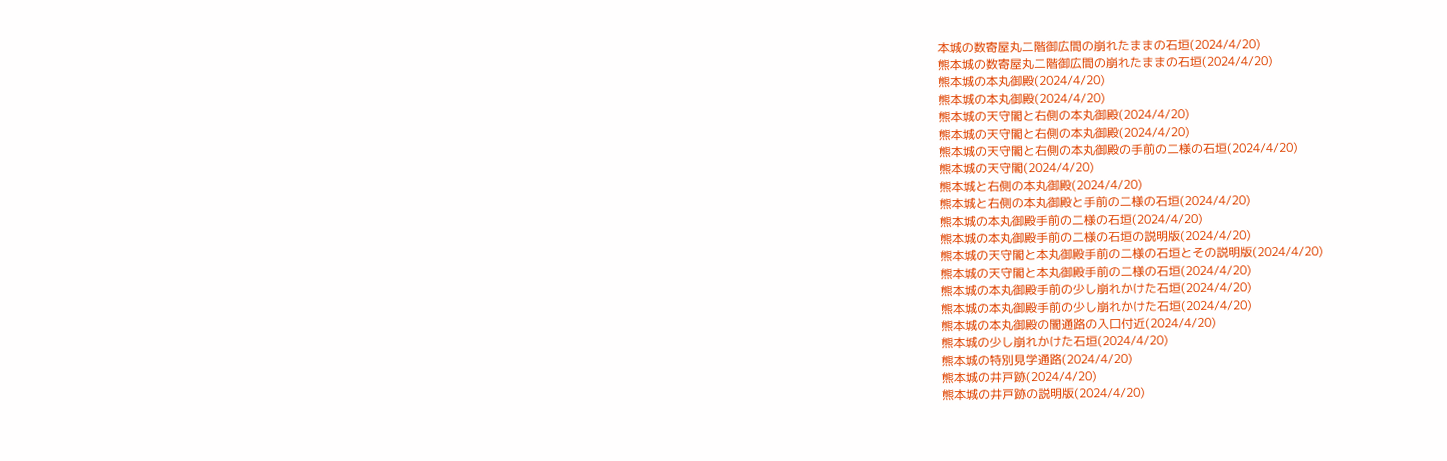本城の数寄屋丸二階御広間の崩れたままの石垣(2024/4/20)
熊本城の数寄屋丸二階御広間の崩れたままの石垣(2024/4/20)
熊本城の本丸御殿(2024/4/20)
熊本城の本丸御殿(2024/4/20)
熊本城の天守閣と右側の本丸御殿(2024/4/20)
熊本城の天守閣と右側の本丸御殿(2024/4/20)
熊本城の天守閣と右側の本丸御殿の手前の二様の石垣(2024/4/20)
熊本城の天守閣(2024/4/20)
熊本城と右側の本丸御殿(2024/4/20)
熊本城と右側の本丸御殿と手前の二様の石垣(2024/4/20)
熊本城の本丸御殿手前の二様の石垣(2024/4/20)
熊本城の本丸御殿手前の二様の石垣の説明版(2024/4/20)
熊本城の天守閣と本丸御殿手前の二様の石垣とその説明版(2024/4/20)
熊本城の天守閣と本丸御殿手前の二様の石垣(2024/4/20)
熊本城の本丸御殿手前の少し崩れかけた石垣(2024/4/20)
熊本城の本丸御殿手前の少し崩れかけた石垣(2024/4/20)
熊本城の本丸御殿の闇通路の入口付近(2024/4/20)
熊本城の少し崩れかけた石垣(2024/4/20)
熊本城の特別見学通路(2024/4/20)
熊本城の井戸跡(2024/4/20)
熊本城の井戸跡の説明版(2024/4/20)